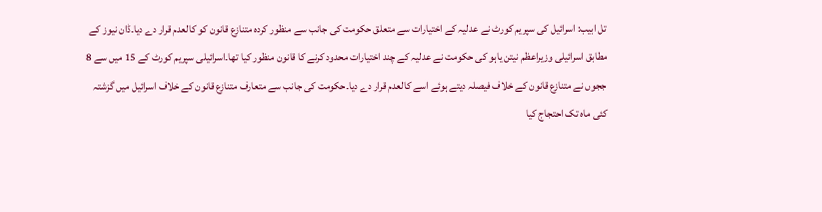تل ابیب: اسرائیل کی سپریم کورٹ نے عدلیہ کے اختیارات سے متعلق حکومت کی جانب سے منظور کردہ متنازع قانون کو کالعدم قرار دے دیا۔ڈان نیوز کے مطابق اسرائیلی وزیراعظم نیتن یاہو کی حکومت نے عدلیہ کے چند اختیارات محدود کرنے کا قانون منظور کیا تھا۔اسرائیلی سپریم کورٹ کے 15 میں سے 8 ججوں نے متنازع قانون کے خلاف فیصلہ دیتے ہوئے اسے کالعدم قرار دے دیا۔حکومت کی جانب سے متعارف متنازع قانون کے خلاف اسرائیل میں گزشتہ کئی ماہ تک احتجاج کیا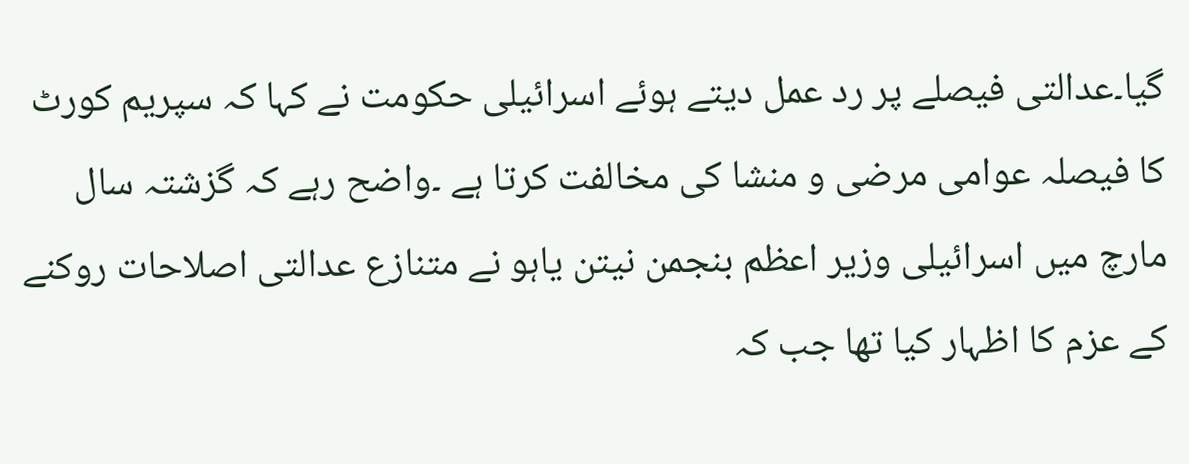گیا۔عدالتی فیصلے پر رد عمل دیتے ہوئے اسرائیلی حکومت نے کہا کہ سپریم کورٹ کا فیصلہ عوامی مرضی و منشا کی مخالفت کرتا ہے ۔واضح رہے کہ گزشتہ سال مارچ میں اسرائیلی وزیر اعظم بنجمن نیتن یاہو نے متنازع عدالتی اصلاحات روکنے کے عزم کا اظہار کیا تھا جب کہ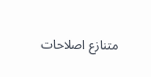متنازع اصلاحات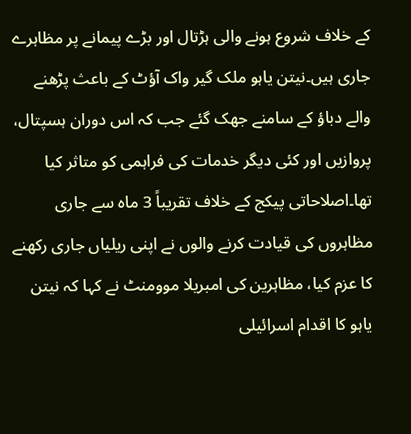کے خلاف شروع ہونے والی ہڑتال اور بڑے پیمانے پر مظاہرے جاری ہیں۔نیتن یاہو ملک گیر واک آؤٹ کے باعث پڑھنے والے دباؤ کے سامنے جھک گئے جب کہ اس دوران ہسپتال، پروازیں اور کئی دیگر خدمات کی فراہمی کو متاثر کیا تھا۔اصلاحاتی پیکج کے خلاف تقریباً 3 ماہ سے جاری مظاہروں کی قیادت کرنے والوں نے اپنی ریلیاں جاری رکھنے کا عزم کیا، مظاہرین کی امبریلا موومنٹ نے کہا کہ نیتن یاہو کا اقدام اسرائیلی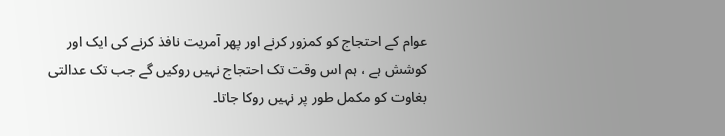عوام کے احتجاج کو کمزور کرنے اور پھر آمریت نافذ کرنے کی ایک اور کوشش ہے ، ہم اس وقت تک احتجاج نہیں روکیں گے جب تک عدالتی بغاوت کو مکمل طور پر نہیں روکا جاتا۔